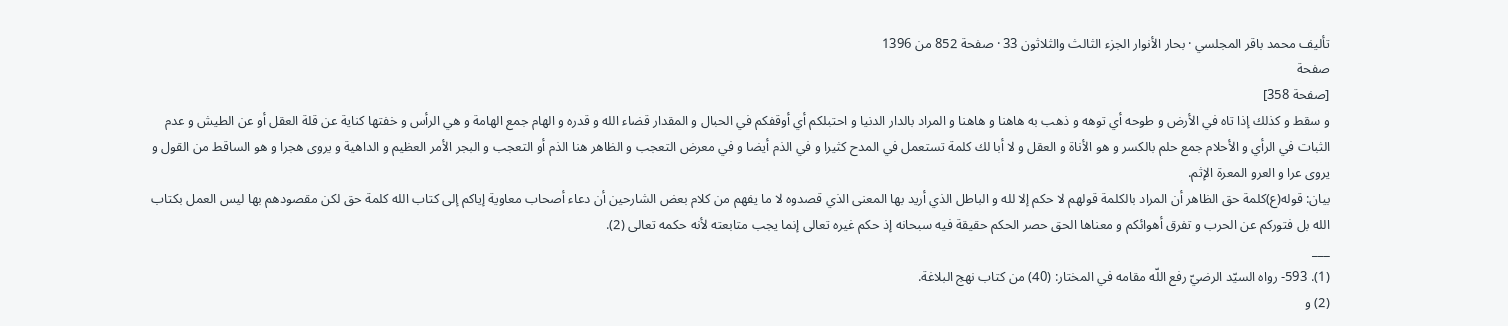تأليف محمد باقر المجلسي · بحار الأنوار الجزء الثالث والثلاثون 33 · صفحة 852 من 1396
صفحة
[صفحة 358]
و سقط و كذلك إذا تاه في الأرض و طوحه أي توهه و ذهب به هاهنا و هاهنا و المراد بالدار الدنيا و احتبلكم أي أوقفكم في الحبال و المقدار قضاء الله و قدره و الهام جمع الهامة و هي الرأس و خفتها كناية عن قلة العقل أو عن الطيش و عدم الثبات في الرأي و الأحلام جمع حلم بالكسر و هو الأناة و العقل و لا أبا لك كلمة تستعمل في المدح كثيرا و في الذم أيضا و في معرض التعجب و الظاهر هنا الذم أو التعجب و البجر الأمر العظيم و الداهية و يروى هجرا و هو الساقط من القول و يروى عرا و العرو المعرة الإثم.
بيان: قوله(ع)كلمة حق الظاهر أن المراد بالكلمة قولهم لا حكم إلا لله و الباطل الذي أريد بها المعنى الذي قصدوه لا ما يفهم من كلام بعض الشارحين أن دعاء أصحاب معاوية إياكم إلى كتاب الله كلمة حق لكن مقصودهم بها ليس العمل بكتاب الله بل فتوركم عن الحرب و تفرق أهوائكم و معناها الحق حصر الحكم حقيقة فيه سبحانه إذ حكم غيره تعالى إنما يجب متابعته لأنه حكمه تعالى (2).
___
(1). 593- رواه السيّد الرضيّ رفع اللّه مقامه في المختار: (40) من كتاب نهج البلاغة.
(2) و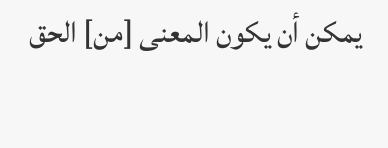يمكن أن يكون المعنى [من] الحق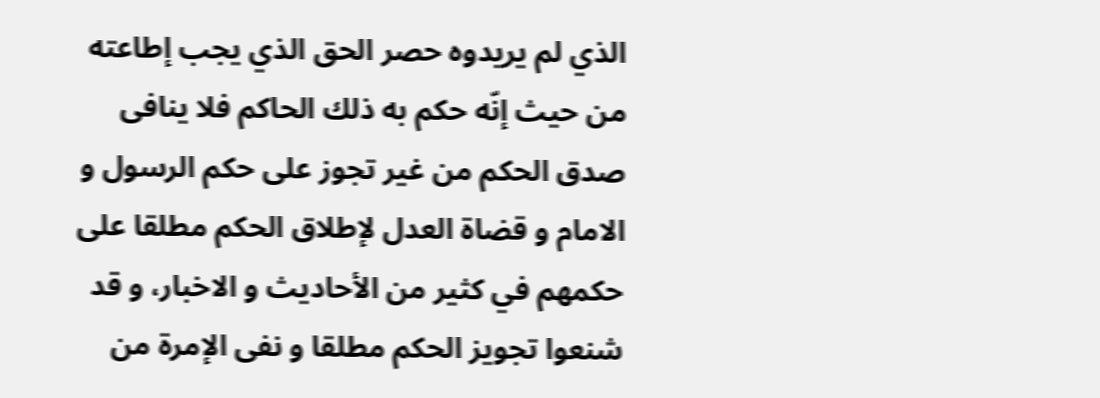الذي لم يريدوه حصر الحق الذي يجب إطاعته من حيث إنّه حكم به ذلك الحاكم فلا ينافى صدق الحكم من غير تجوز على حكم الرسول و الامام و قضاة العدل لإطلاق الحكم مطلقا على حكمهم في كثير من الأحاديث و الاخبار، و قد شنعوا تجويز الحكم مطلقا و نفى الإمرة من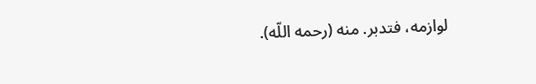لوازمه، فتدبر. منه (رحمه اللّه).